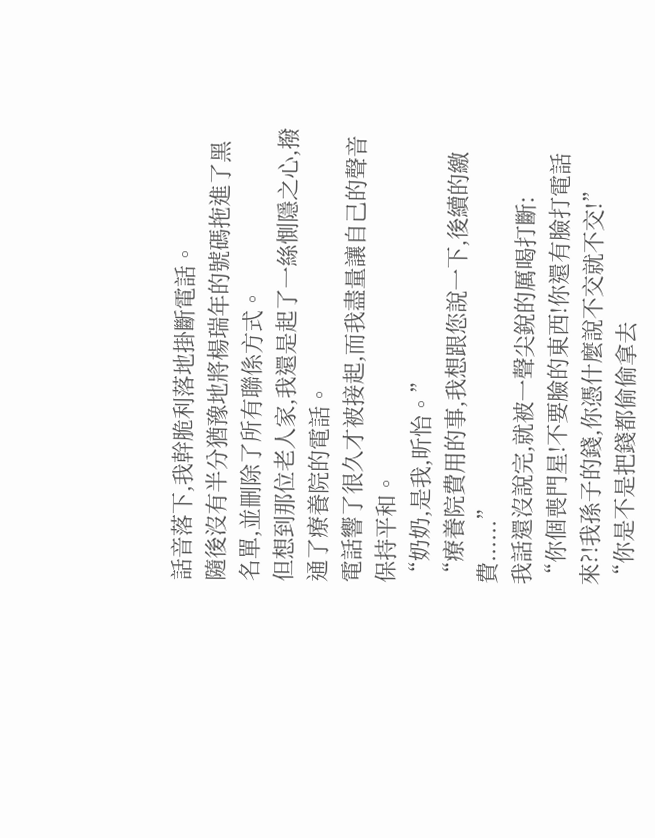話音落下,我幹脆利落地掛斷電話。
隨後沒有半分猶豫地將楊瑞年的號碼拖進了黑名單,並刪除了所有聯係方式。
但想到那位老人家,我還是起了一絲惻隱之心,撥通了療養院的電話。
電話響了很久才被接起,而我盡量讓自己的聲音保持平和。
“奶奶,是我,昕怡。”
“療養院費用的事,我想跟您說一下,後續的繳費......”
我話還沒說完,就被一聲尖銳的厲喝打斷:
“你個喪門星!不要臉的東西!你還有臉打電話來?!我孫子的錢,你憑什麼說不交就不交!”
“你是不是把錢都偷偷拿去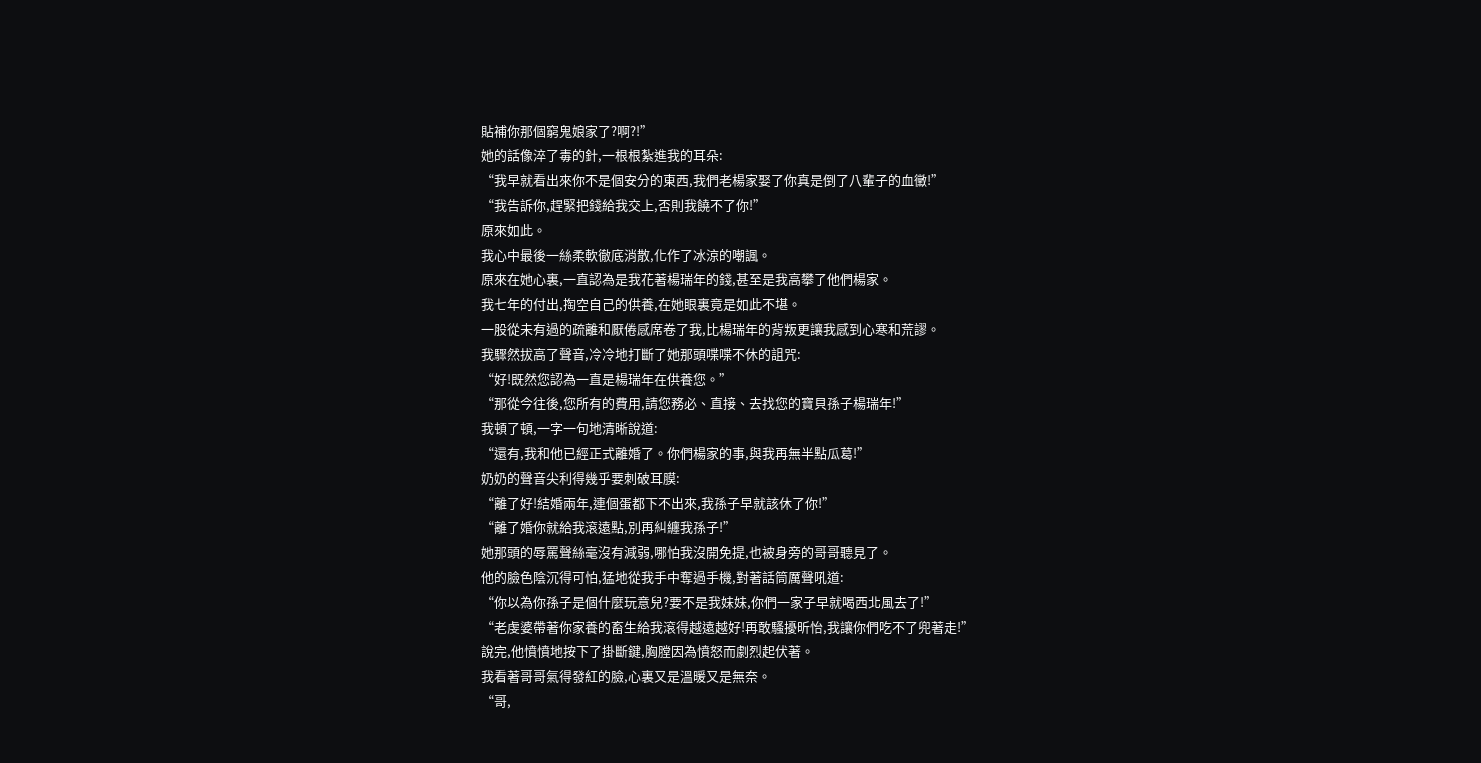貼補你那個窮鬼娘家了?啊?!”
她的話像淬了毒的針,一根根紮進我的耳朵:
“我早就看出來你不是個安分的東西,我們老楊家娶了你真是倒了八輩子的血黴!”
“我告訴你,趕緊把錢給我交上,否則我饒不了你!”
原來如此。
我心中最後一絲柔軟徹底消散,化作了冰涼的嘲諷。
原來在她心裏,一直認為是我花著楊瑞年的錢,甚至是我高攀了他們楊家。
我七年的付出,掏空自己的供養,在她眼裏竟是如此不堪。
一股從未有過的疏離和厭倦感席卷了我,比楊瑞年的背叛更讓我感到心寒和荒謬。
我驟然拔高了聲音,冷冷地打斷了她那頭喋喋不休的詛咒:
“好!既然您認為一直是楊瑞年在供養您。”
“那從今往後,您所有的費用,請您務必、直接、去找您的寶貝孫子楊瑞年!”
我頓了頓,一字一句地清晰說道:
“還有,我和他已經正式離婚了。你們楊家的事,與我再無半點瓜葛!”
奶奶的聲音尖利得幾乎要刺破耳膜:
“離了好!結婚兩年,連個蛋都下不出來,我孫子早就該休了你!”
“離了婚你就給我滾遠點,別再糾纏我孫子!”
她那頭的辱罵聲絲毫沒有減弱,哪怕我沒開免提,也被身旁的哥哥聽見了。
他的臉色陰沉得可怕,猛地從我手中奪過手機,對著話筒厲聲吼道:
“你以為你孫子是個什麼玩意兒?要不是我妹妹,你們一家子早就喝西北風去了!”
“老虔婆帶著你家養的畜生給我滾得越遠越好!再敢騷擾昕怡,我讓你們吃不了兜著走!”
說完,他憤憤地按下了掛斷鍵,胸膛因為憤怒而劇烈起伏著。
我看著哥哥氣得發紅的臉,心裏又是溫暖又是無奈。
“哥,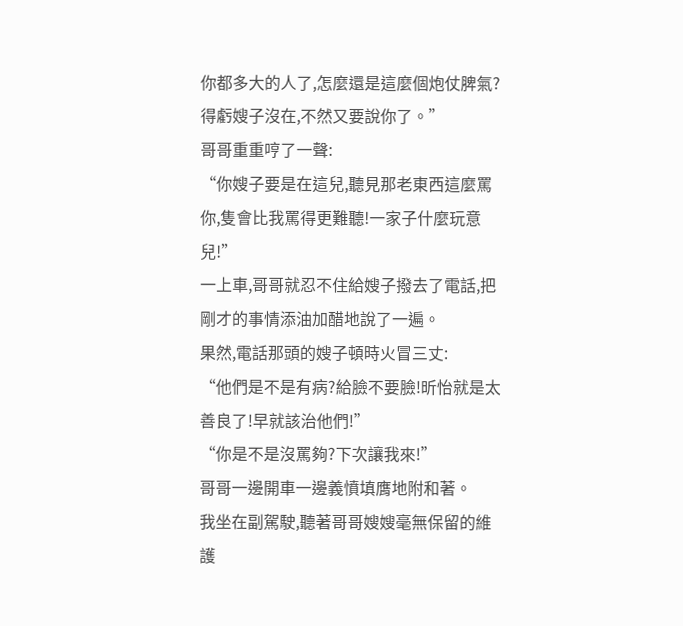你都多大的人了,怎麼還是這麼個炮仗脾氣?得虧嫂子沒在,不然又要說你了。”
哥哥重重哼了一聲:
“你嫂子要是在這兒,聽見那老東西這麼罵你,隻會比我罵得更難聽!一家子什麼玩意兒!”
一上車,哥哥就忍不住給嫂子撥去了電話,把剛才的事情添油加醋地說了一遍。
果然,電話那頭的嫂子頓時火冒三丈:
“他們是不是有病?給臉不要臉!昕怡就是太善良了!早就該治他們!”
“你是不是沒罵夠?下次讓我來!”
哥哥一邊開車一邊義憤填膺地附和著。
我坐在副駕駛,聽著哥哥嫂嫂毫無保留的維護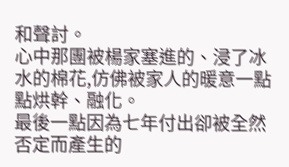和聲討。
心中那團被楊家塞進的、浸了冰水的棉花,仿佛被家人的暖意一點點烘幹、融化。
最後一點因為七年付出卻被全然否定而產生的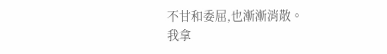不甘和委屈,也漸漸消散。
我拿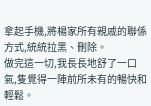拿起手機,將楊家所有親戚的聯係方式,統統拉黑、刪除。
做完這一切,我長長地舒了一口氣,隻覺得一陣前所未有的暢快和輕鬆。